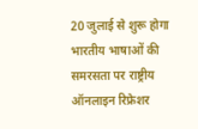20 जुलाई से शुरू होगा भारतीय भाषाओं की समरसता पर राष्ट्रीय ऑनलाइन रिफ्रेशर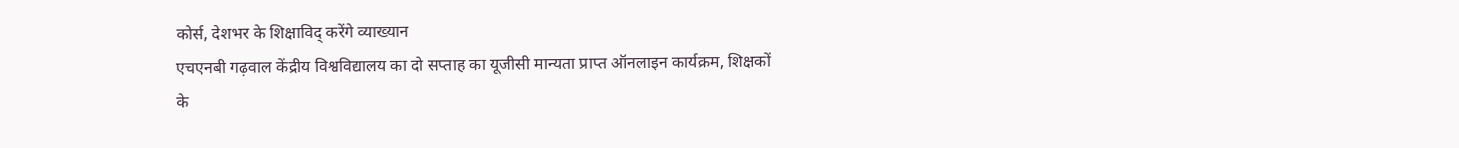कोर्स, देशभर के शिक्षाविद् करेंगे व्याख्यान
एचएनबी गढ़वाल केंद्रीय विश्वविद्यालय का दो सप्ताह का यूजीसी मान्यता प्राप्त ऑनलाइन कार्यक्रम, शिक्षकों के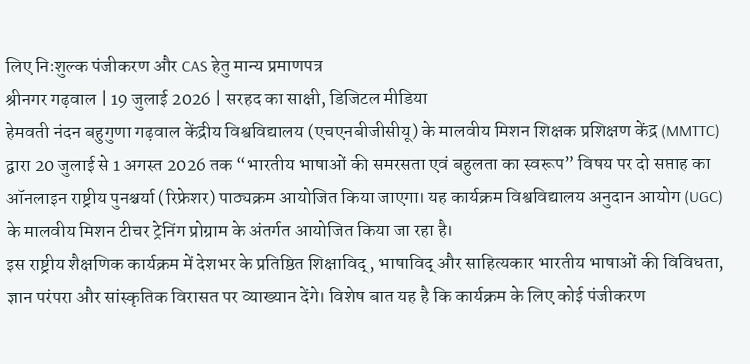लिए निःशुल्क पंजीकरण और CAS हेतु मान्य प्रमाणपत्र
श्रीनगर गढ़वाल | 19 जुलाई 2026 | सरहद का साक्षी, डिजिटल मीडिया
हेमवती नंदन बहुगुणा गढ़वाल केंद्रीय विश्वविद्यालय (एचएनबीजीसीयू) के मालवीय मिशन शिक्षक प्रशिक्षण केंद्र (MMTTC) द्वारा 20 जुलाई से 1 अगस्त 2026 तक “भारतीय भाषाओं की समरसता एवं बहुलता का स्वरूप” विषय पर दो सप्ताह का ऑनलाइन राष्ट्रीय पुनश्चर्या (रिफ्रेशर) पाठ्यक्रम आयोजित किया जाएगा। यह कार्यक्रम विश्वविद्यालय अनुदान आयोग (UGC) के मालवीय मिशन टीचर ट्रेनिंग प्रोग्राम के अंतर्गत आयोजित किया जा रहा है।
इस राष्ट्रीय शैक्षणिक कार्यक्रम में देशभर के प्रतिष्ठित शिक्षाविद्, भाषाविद् और साहित्यकार भारतीय भाषाओं की विविधता, ज्ञान परंपरा और सांस्कृतिक विरासत पर व्याख्यान देंगे। विशेष बात यह है कि कार्यक्रम के लिए कोई पंजीकरण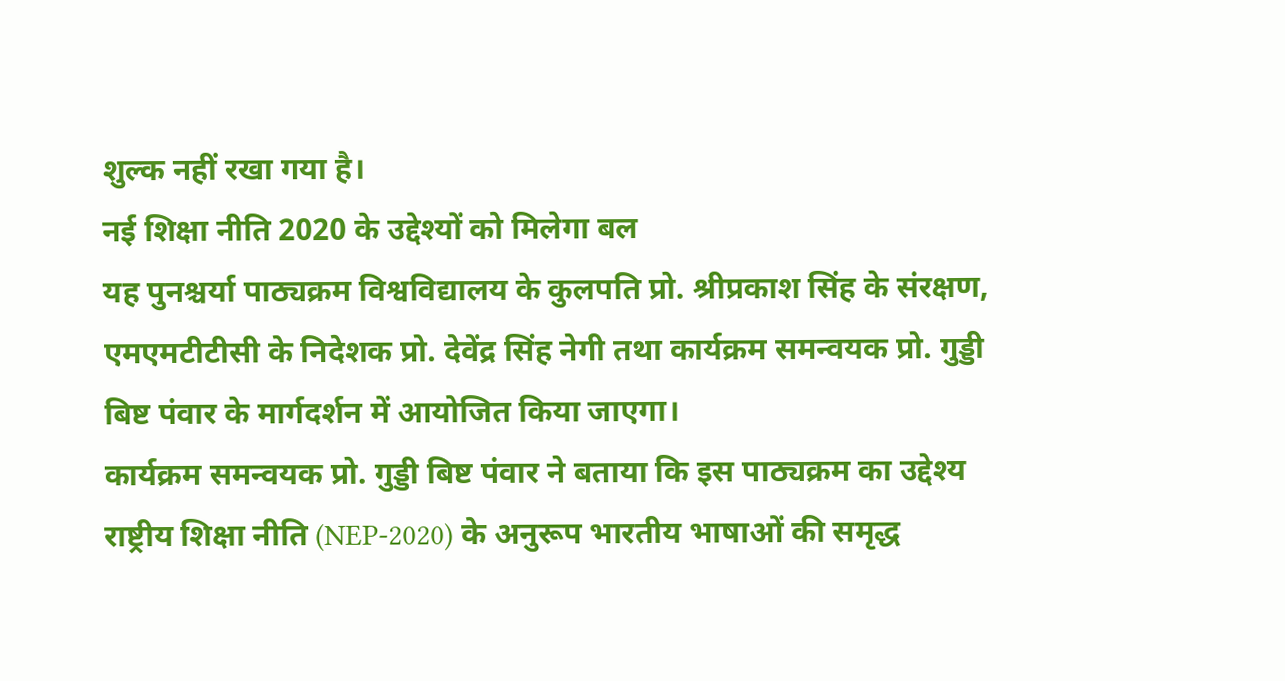शुल्क नहीं रखा गया है।
नई शिक्षा नीति 2020 के उद्देश्यों को मिलेगा बल
यह पुनश्चर्या पाठ्यक्रम विश्वविद्यालय के कुलपति प्रो. श्रीप्रकाश सिंह के संरक्षण, एमएमटीटीसी के निदेशक प्रो. देवेंद्र सिंह नेगी तथा कार्यक्रम समन्वयक प्रो. गुड्डी बिष्ट पंवार के मार्गदर्शन में आयोजित किया जाएगा।
कार्यक्रम समन्वयक प्रो. गुड्डी बिष्ट पंवार ने बताया कि इस पाठ्यक्रम का उद्देश्य राष्ट्रीय शिक्षा नीति (NEP-2020) के अनुरूप भारतीय भाषाओं की समृद्ध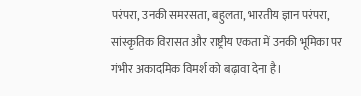परंपरा, उनकी समरसता, बहुलता, भारतीय ज्ञान परंपरा, सांस्कृतिक विरासत और राष्ट्रीय एकता में उनकी भूमिका पर गंभीर अकादमिक विमर्श को बढ़ावा देना है।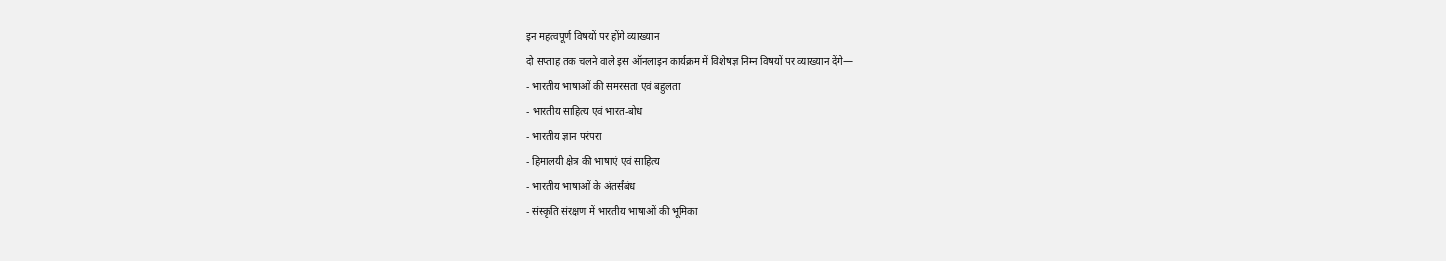इन महत्वपूर्ण विषयों पर होंगे व्याख्यान
दो सप्ताह तक चलने वाले इस ऑनलाइन कार्यक्रम में विशेषज्ञ निम्न विषयों पर व्याख्यान देंगे—
- भारतीय भाषाओं की समरसता एवं बहुलता
- भारतीय साहित्य एवं भारत-बोध
- भारतीय ज्ञान परंपरा
- हिमालयी क्षेत्र की भाषाएं एवं साहित्य
- भारतीय भाषाओं के अंतर्संबंध
- संस्कृति संरक्षण में भारतीय भाषाओं की भूमिका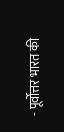- पूर्वोत्तर भारत की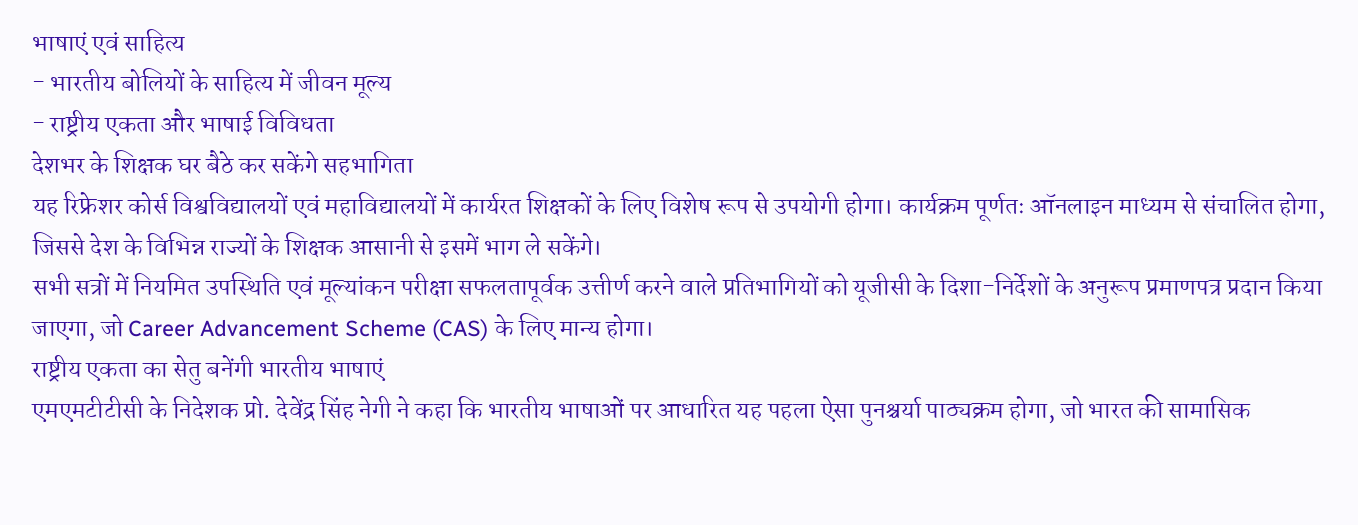भाषाएं एवं साहित्य
- भारतीय बोलियों के साहित्य में जीवन मूल्य
- राष्ट्रीय एकता और भाषाई विविधता
देशभर के शिक्षक घर बैठे कर सकेंगे सहभागिता
यह रिफ्रेशर कोर्स विश्वविद्यालयों एवं महाविद्यालयों में कार्यरत शिक्षकों के लिए विशेष रूप से उपयोगी होगा। कार्यक्रम पूर्णतः ऑनलाइन माध्यम से संचालित होगा, जिससे देश के विभिन्न राज्यों के शिक्षक आसानी से इसमें भाग ले सकेंगे।
सभी सत्रों में नियमित उपस्थिति एवं मूल्यांकन परीक्षा सफलतापूर्वक उत्तीर्ण करने वाले प्रतिभागियों को यूजीसी के दिशा-निर्देशों के अनुरूप प्रमाणपत्र प्रदान किया जाएगा, जो Career Advancement Scheme (CAS) के लिए मान्य होगा।
राष्ट्रीय एकता का सेतु बनेंगी भारतीय भाषाएं
एमएमटीटीसी के निदेशक प्रो. देवेंद्र सिंह नेगी ने कहा कि भारतीय भाषाओं पर आधारित यह पहला ऐसा पुनश्चर्या पाठ्यक्रम होगा, जो भारत की सामासिक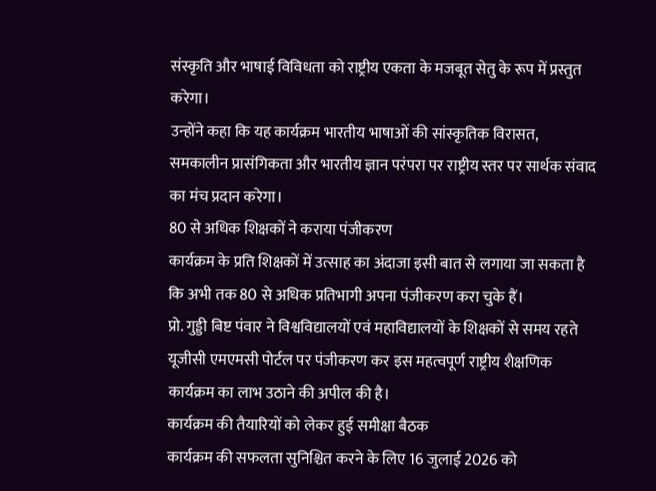संस्कृति और भाषाई विविधता को राष्ट्रीय एकता के मजबूत सेतु के रूप में प्रस्तुत करेगा।
उन्होंने कहा कि यह कार्यक्रम भारतीय भाषाओं की सांस्कृतिक विरासत, समकालीन प्रासंगिकता और भारतीय ज्ञान परंपरा पर राष्ट्रीय स्तर पर सार्थक संवाद का मंच प्रदान करेगा।
80 से अधिक शिक्षकों ने कराया पंजीकरण
कार्यक्रम के प्रति शिक्षकों में उत्साह का अंदाजा इसी बात से लगाया जा सकता है कि अभी तक 80 से अधिक प्रतिभागी अपना पंजीकरण करा चुके हैं।
प्रो. गुड्डी बिष्ट पंवार ने विश्वविद्यालयों एवं महाविद्यालयों के शिक्षकों से समय रहते यूजीसी एमएमसी पोर्टल पर पंजीकरण कर इस महत्वपूर्ण राष्ट्रीय शैक्षणिक कार्यक्रम का लाभ उठाने की अपील की है।
कार्यक्रम की तैयारियों को लेकर हुई समीक्षा बैठक
कार्यक्रम की सफलता सुनिश्चित करने के लिए 16 जुलाई 2026 को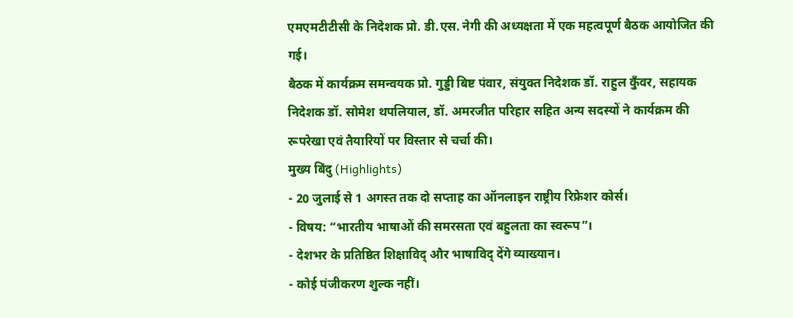एमएमटीटीसी के निदेशक प्रो. डी.एस. नेगी की अध्यक्षता में एक महत्वपूर्ण बैठक आयोजित की गई।
बैठक में कार्यक्रम समन्वयक प्रो. गुड्डी बिष्ट पंवार, संयुक्त निदेशक डॉ. राहुल कुँवर, सहायक निदेशक डॉ. सोमेश थपलियाल, डॉ. अमरजीत परिहार सहित अन्य सदस्यों ने कार्यक्रम की रूपरेखा एवं तैयारियों पर विस्तार से चर्चा की।
मुख्य बिंदु (Highlights)
- 20 जुलाई से 1 अगस्त तक दो सप्ताह का ऑनलाइन राष्ट्रीय रिफ्रेशर कोर्स।
- विषय: “भारतीय भाषाओं की समरसता एवं बहुलता का स्वरूप”।
- देशभर के प्रतिष्ठित शिक्षाविद् और भाषाविद् देंगे व्याख्यान।
- कोई पंजीकरण शुल्क नहीं।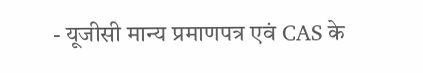- यूजीसी मान्य प्रमाणपत्र एवं CAS के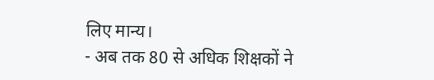लिए मान्य।
- अब तक 80 से अधिक शिक्षकों ने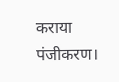कराया पंजीकरण।